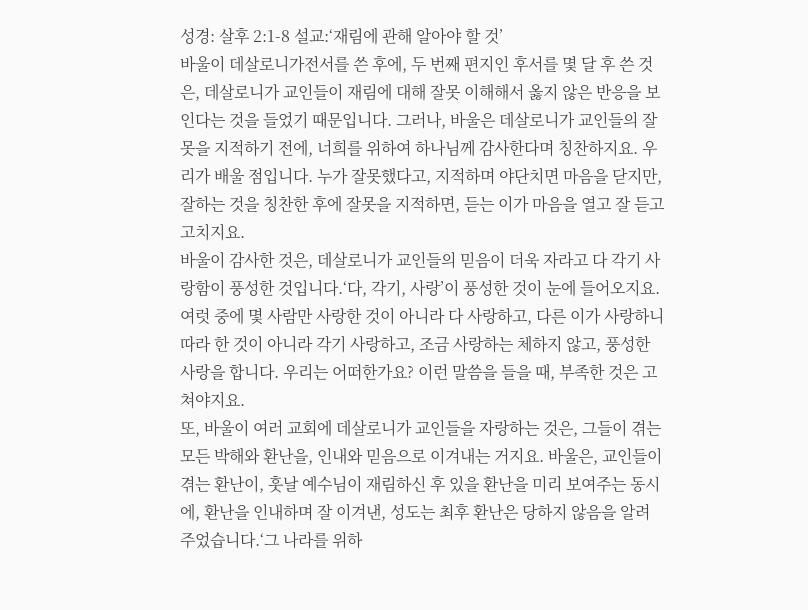성경: 살후 2:1-8 설교:‘재림에 관해 알아야 할 것’
바울이 데살로니가전서를 쓴 후에, 두 번째 편지인 후서를 몇 달 후 쓴 것은, 데살로니가 교인들이 재림에 대해 잘못 이해해서 옳지 않은 반응을 보인다는 것을 들었기 때문입니다. 그러나, 바울은 데살로니가 교인들의 잘못을 지적하기 전에, 너희를 위하여 하나님께 감사한다며 칭찬하지요. 우리가 배울 점입니다. 누가 잘못했다고, 지적하며 야단치면 마음을 닫지만, 잘하는 것을 칭찬한 후에 잘못을 지적하면, 듣는 이가 마음을 열고 잘 듣고 고치지요.
바울이 감사한 것은, 데살로니가 교인들의 믿음이 더욱 자라고 다 각기 사랑함이 풍성한 것입니다.‘다, 각기, 사랑’이 풍성한 것이 눈에 들어오지요. 여럿 중에 몇 사람만 사랑한 것이 아니라 다 사랑하고, 다른 이가 사랑하니 따라 한 것이 아니라 각기 사랑하고, 조금 사랑하는 체하지 않고, 풍성한 사랑을 합니다. 우리는 어떠한가요? 이런 말씀을 들을 때, 부족한 것은 고쳐야지요.
또, 바울이 여러 교회에 데살로니가 교인들을 자랑하는 것은, 그들이 겪는 모든 박해와 환난을, 인내와 믿음으로 이겨내는 거지요. 바울은, 교인들이 겪는 환난이, 훗날 예수님이 재림하신 후 있을 환난을 미리 보여주는 동시에, 환난을 인내하며 잘 이겨낸, 성도는 최후 환난은 당하지 않음을 알려주었습니다.‘그 나라를 위하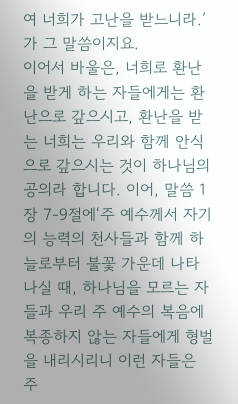여 너희가 고난을 받느니라.’가 그 말씀이지요.
이어서 바울은, 너희로 환난을 받게 하는 자들에게는 환난으로 갚으시고, 환난을 받는 너희는 우리와 함께 안식으로 갚으시는 것이 하나님의 공의라 합니다. 이어, 말씀 1장 7-9절에‘주 예수께서 자기의 능력의 천사들과 함께 하늘로부터 불꽃 가운데 나타나실 때, 하나님을 모르는 자들과 우리 주 예수의 복음에 복종하지 않는 자들에게 형벌을 내리시리니 이런 자들은 주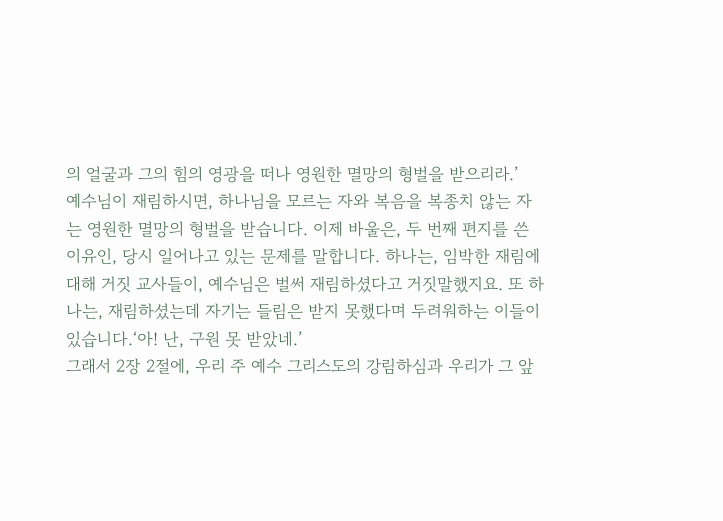의 얼굴과 그의 힘의 영광을 떠나 영원한 멸망의 형벌을 받으리라.’
예수님이 재림하시면, 하나님을 모르는 자와 복음을 복종치 않는 자는 영원한 멸망의 형벌을 받습니다. 이제 바울은, 두 번째 편지를 쓴 이유인, 당시 일어나고 있는 문제를 말합니다. 하나는, 임박한 재림에 대해 거짓 교사들이, 예수님은 벌써 재림하셨다고 거짓말했지요. 또 하나는, 재림하셨는데 자기는 들림은 받지 못했다며 두려워하는 이들이 있습니다.‘아! 난, 구원 못 받았네.’
그래서 2장 2절에, 우리 주 예수 그리스도의 강림하심과 우리가 그 앞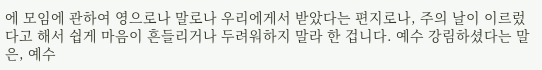에 모임에 관하여 영으로나 말로나 우리에게서 받았다는 편지로나, 주의 날이 이르렀다고 해서 쉽게 마음이 흔들리거나 두려워하지 말라 한 겁니다. 예수 강림하셨다는 말은, 예수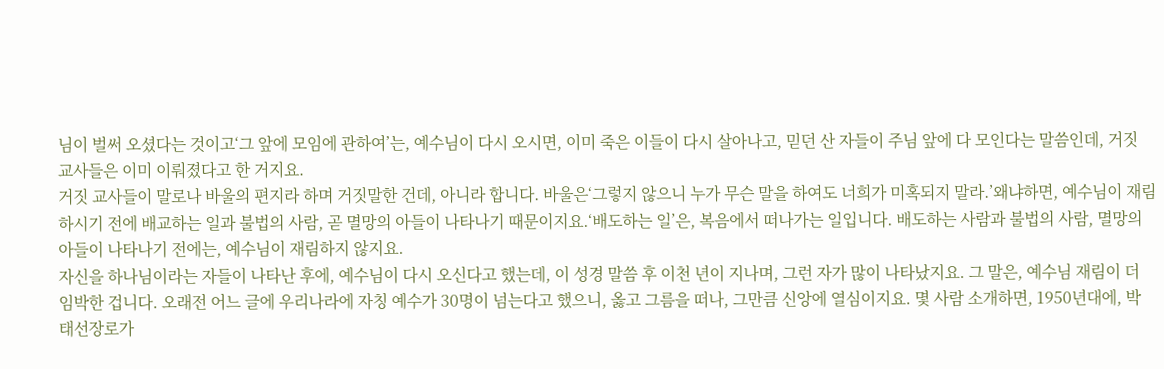님이 벌써 오셨다는 것이고‘그 앞에 모임에 관하여’는, 예수님이 다시 오시면, 이미 죽은 이들이 다시 살아나고, 믿던 산 자들이 주님 앞에 다 모인다는 말씀인데, 거짓 교사들은 이미 이뤄졌다고 한 거지요.
거짓 교사들이 말로나 바울의 편지라 하며 거짓말한 건데, 아니라 합니다. 바울은‘그렇지 않으니 누가 무슨 말을 하여도 너희가 미혹되지 말라.’왜냐하면, 예수님이 재림하시기 전에 배교하는 일과 불법의 사람, 곧 멸망의 아들이 나타나기 때문이지요.‘배도하는 일’은, 복음에서 떠나가는 일입니다. 배도하는 사람과 불법의 사람, 멸망의 아들이 나타나기 전에는, 예수님이 재림하지 않지요.
자신을 하나님이라는 자들이 나타난 후에, 예수님이 다시 오신다고 했는데, 이 성경 말씀 후 이천 년이 지나며, 그런 자가 많이 나타났지요. 그 말은, 예수님 재림이 더 임박한 겁니다. 오래전 어느 글에 우리나라에 자칭 예수가 30명이 넘는다고 했으니, 옳고 그름을 떠나, 그만큼 신앙에 열심이지요. 몇 사람 소개하면, 1950년대에, 박 태선장로가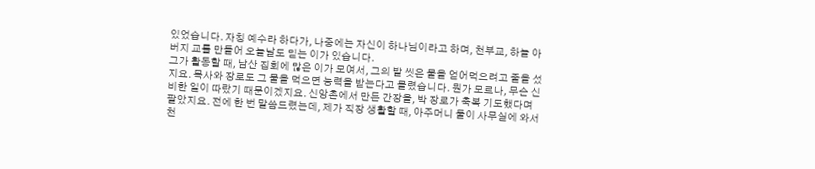있었습니다. 자칭 예수라 하다가, 나중에는 자신이 하나님이라고 하며, 천부교, 하늘 아버지 교를 만들어 오늘날도 믿는 이가 있습니다.
그가 활동할 때, 남산 집회에 많은 이가 모여서, 그의 발 씻은 물을 얻어먹으려고 줄을 섰지요. 목사와 장로도 그 물을 먹으면 능력을 받는다고 몰렸습니다. 뭔가 모르나, 무슨 신비한 일이 따랐기 때문이겠지요. 신앙촌에서 만든 간장을, 박 장로가 축복 기도했다며 팔았지요. 전에 한 번 말씀드렸는데, 제가 직장 생활할 때, 아주머니 둘이 사무실에 와서 천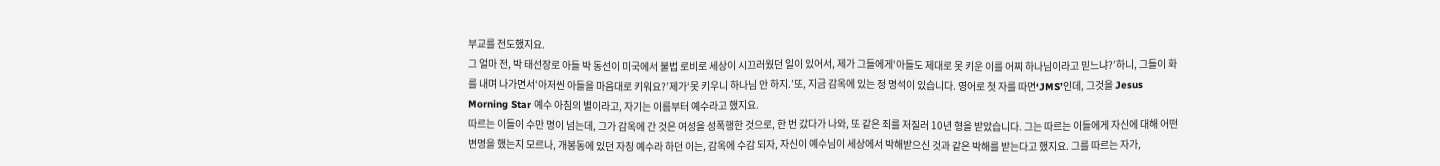부교를 전도했지요.
그 얼마 전, 박 태선장로 아들 박 동선이 미국에서 불법 로비로 세상이 시끄러웠던 일이 있어서, 제가 그들에게‘아들도 제대로 못 키운 이를 어찌 하나님이라고 믿느냐?’하니, 그들이 화를 내며 나가면서‘아저씬 아들을 마음대로 키워요?’제가‘못 키우니 하나님 안 하지.’또, 지금 감옥에 있는 정 명석이 있습니다. 영어로 첫 자를 따면‘JMS’인데, 그것을 Jesus Morning Star 예수 아침의 별이라고, 자기는 이름부터 예수라고 했지요.
따르는 이들이 수만 명이 넘는데, 그가 감옥에 간 것은 여성을 성폭행한 것으로, 한 번 갔다가 나와, 또 같은 죄를 저질러 10년 형을 받았습니다. 그는 따르는 이들에게 자신에 대해 어떤 변명을 했는지 모르나, 개봉동에 있던 자칭 예수라 하던 이는, 감옥에 수감 되자, 자신이 예수님이 세상에서 박해받으신 것과 같은 박해를 받는다고 했지요. 그를 따르는 자가,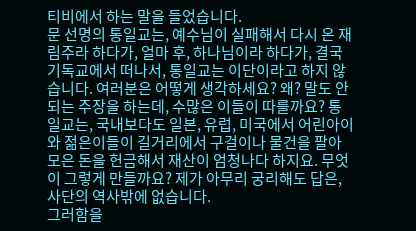티비에서 하는 말을 들었습니다.
문 선명의 통일교는, 예수님이 실패해서 다시 온 재림주라 하다가, 얼마 후, 하나님이라 하다가, 결국 기독교에서 떠나서, 통일교는 이단이라고 하지 않습니다. 여러분은 어떻게 생각하세요? 왜? 말도 안 되는 주장을 하는데, 수많은 이들이 따를까요? 통일교는, 국내보다도 일본, 유럽, 미국에서 어린아이와 젊은이들이 길거리에서 구걸이나 물건을 팔아 모은 돈을 헌금해서 재산이 엄청나다 하지요. 무엇이 그렇게 만들까요? 제가 아무리 궁리해도 답은, 사단의 역사밖에 없습니다.
그러함을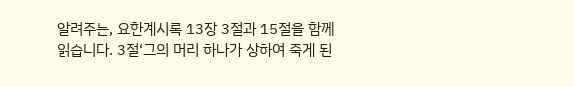알려주는, 요한계시록 13장 3절과 15절을 함께 읽습니다. 3절‘그의 머리 하나가 상하여 죽게 된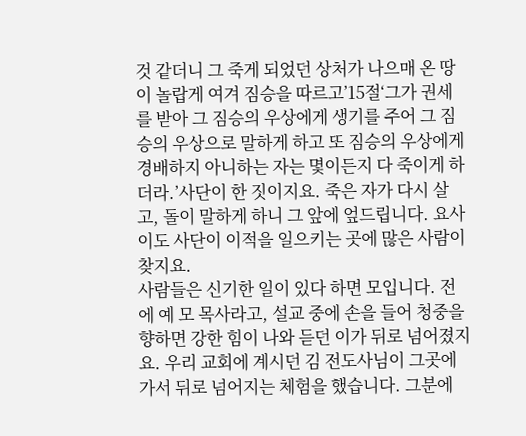것 같더니 그 죽게 되었던 상처가 나으매 온 땅이 놀랍게 여겨 짐승을 따르고’15절‘그가 권세를 받아 그 짐승의 우상에게 생기를 주어 그 짐승의 우상으로 말하게 하고 또 짐승의 우상에게 경배하지 아니하는 자는 몇이든지 다 죽이게 하더라.’사단이 한 짓이지요. 죽은 자가 다시 살고, 돌이 말하게 하니 그 앞에 엎드립니다. 요사이도 사단이 이적을 일으키는 곳에 많은 사람이 찾지요.
사람들은 신기한 일이 있다 하면 모입니다. 전에 예 모 목사라고, 설교 중에 손을 들어 청중을 향하면 강한 힘이 나와 듣던 이가 뒤로 넘어졌지요. 우리 교회에 계시던 김 전도사님이 그곳에 가서 뒤로 넘어지는 체험을 했습니다. 그분에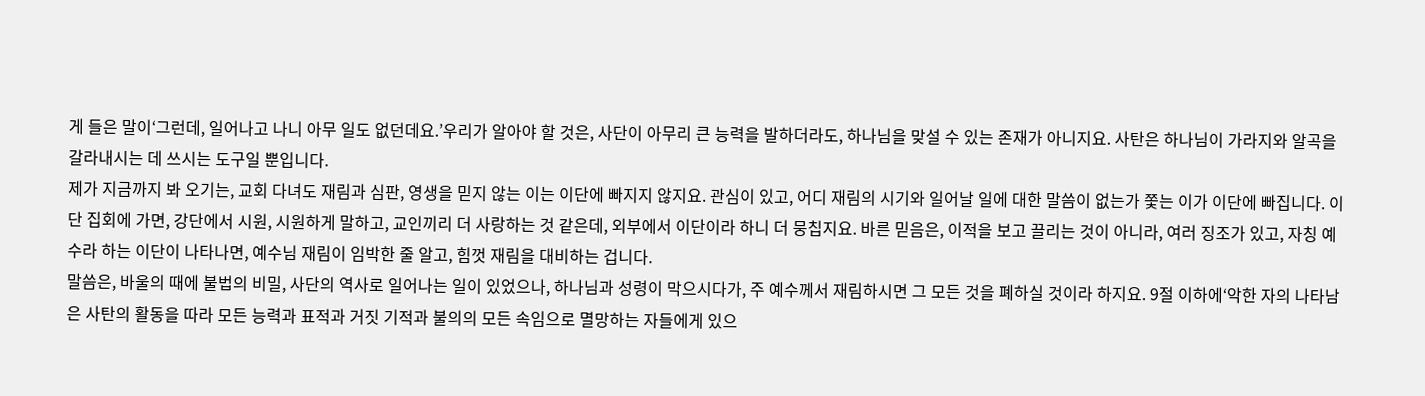게 들은 말이‘그런데, 일어나고 나니 아무 일도 없던데요.’우리가 알아야 할 것은, 사단이 아무리 큰 능력을 발하더라도, 하나님을 맞설 수 있는 존재가 아니지요. 사탄은 하나님이 가라지와 알곡을 갈라내시는 데 쓰시는 도구일 뿐입니다.
제가 지금까지 봐 오기는, 교회 다녀도 재림과 심판, 영생을 믿지 않는 이는 이단에 빠지지 않지요. 관심이 있고, 어디 재림의 시기와 일어날 일에 대한 말씀이 없는가 쫓는 이가 이단에 빠집니다. 이단 집회에 가면, 강단에서 시원, 시원하게 말하고, 교인끼리 더 사랑하는 것 같은데, 외부에서 이단이라 하니 더 뭉칩지요. 바른 믿음은, 이적을 보고 끌리는 것이 아니라, 여러 징조가 있고, 자칭 예수라 하는 이단이 나타나면, 예수님 재림이 임박한 줄 알고, 힘껏 재림을 대비하는 겁니다.
말씀은, 바울의 때에 불법의 비밀, 사단의 역사로 일어나는 일이 있었으나, 하나님과 성령이 막으시다가, 주 예수께서 재림하시면 그 모든 것을 폐하실 것이라 하지요. 9절 이하에‘악한 자의 나타남은 사탄의 활동을 따라 모든 능력과 표적과 거짓 기적과 불의의 모든 속임으로 멸망하는 자들에게 있으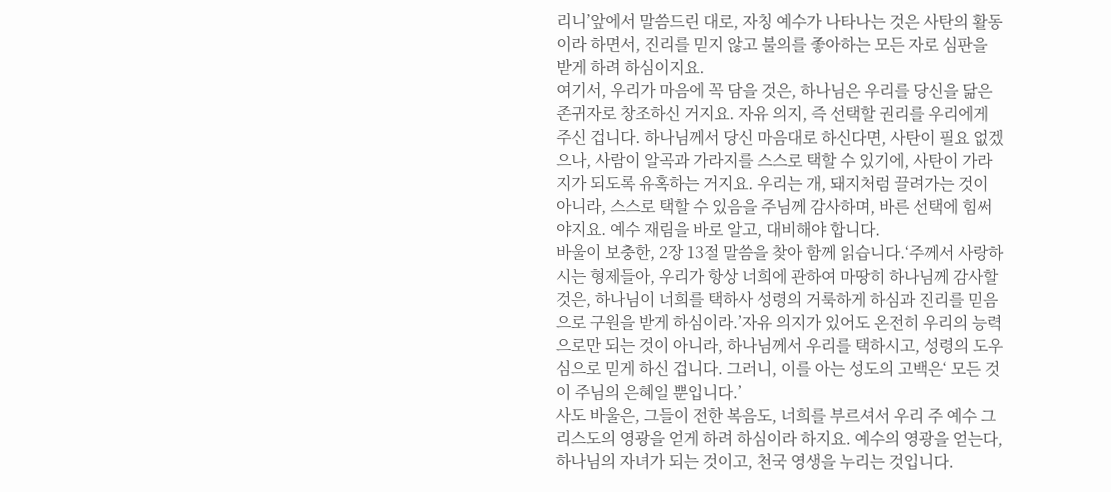리니’앞에서 말씀드린 대로, 자칭 예수가 나타나는 것은 사탄의 활동이라 하면서, 진리를 믿지 않고 불의를 좋아하는 모든 자로 심판을 받게 하려 하심이지요.
여기서, 우리가 마음에 꼭 담을 것은, 하나님은 우리를 당신을 닮은 존귀자로 창조하신 거지요. 자유 의지, 즉 선택할 권리를 우리에게 주신 겁니다. 하나님께서 당신 마음대로 하신다면, 사탄이 필요 없겠으나, 사람이 알곡과 가라지를 스스로 택할 수 있기에, 사탄이 가라지가 되도록 유혹하는 거지요. 우리는 개, 돼지처럼 끌려가는 것이 아니라, 스스로 택할 수 있음을 주님께 감사하며, 바른 선택에 힘써야지요. 예수 재림을 바로 알고, 대비해야 합니다.
바울이 보충한, 2장 13절 말씀을 찾아 함께 읽습니다.‘주께서 사랑하시는 형제들아, 우리가 항상 너희에 관하여 마땅히 하나님께 감사할 것은, 하나님이 너희를 택하사 성령의 거룩하게 하심과 진리를 믿음으로 구원을 받게 하심이라.’자유 의지가 있어도 온전히 우리의 능력으로만 되는 것이 아니라, 하나님께서 우리를 택하시고, 성령의 도우심으로 믿게 하신 겁니다. 그러니, 이를 아는 성도의 고백은‘ 모든 것이 주님의 은혜일 뿐입니다.’
사도 바울은, 그들이 전한 복음도, 너희를 부르셔서 우리 주 예수 그리스도의 영광을 얻게 하려 하심이라 하지요. 예수의 영광을 얻는다, 하나님의 자녀가 되는 것이고, 천국 영생을 누리는 것입니다.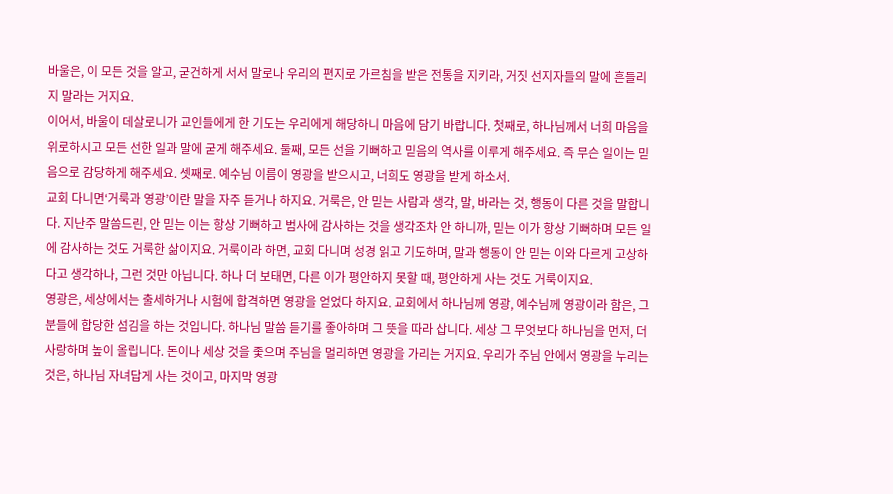바울은, 이 모든 것을 알고, 굳건하게 서서 말로나 우리의 편지로 가르침을 받은 전통을 지키라, 거짓 선지자들의 말에 흔들리지 말라는 거지요.
이어서, 바울이 데살로니가 교인들에게 한 기도는 우리에게 해당하니 마음에 담기 바랍니다. 첫째로, 하나님께서 너희 마음을 위로하시고 모든 선한 일과 말에 굳게 해주세요. 둘째, 모든 선을 기뻐하고 믿음의 역사를 이루게 해주세요. 즉 무슨 일이는 믿음으로 감당하게 해주세요. 셋째로. 예수님 이름이 영광을 받으시고, 너희도 영광을 받게 하소서.
교회 다니면‘거룩과 영광’이란 말을 자주 듣거나 하지요. 거룩은, 안 믿는 사람과 생각, 말, 바라는 것, 행동이 다른 것을 말합니다. 지난주 말씀드린, 안 믿는 이는 항상 기뻐하고 범사에 감사하는 것을 생각조차 안 하니까, 믿는 이가 항상 기뻐하며 모든 일에 감사하는 것도 거룩한 삶이지요. 거룩이라 하면, 교회 다니며 성경 읽고 기도하며, 말과 행동이 안 믿는 이와 다르게 고상하다고 생각하나, 그런 것만 아닙니다. 하나 더 보태면, 다른 이가 평안하지 못할 때, 평안하게 사는 것도 거룩이지요.
영광은, 세상에서는 출세하거나 시험에 합격하면 영광을 얻었다 하지요. 교회에서 하나님께 영광, 예수님께 영광이라 함은, 그분들에 합당한 섬김을 하는 것입니다. 하나님 말씀 듣기를 좋아하며 그 뜻을 따라 삽니다. 세상 그 무엇보다 하나님을 먼저, 더 사랑하며 높이 올립니다. 돈이나 세상 것을 좇으며 주님을 멀리하면 영광을 가리는 거지요. 우리가 주님 안에서 영광을 누리는 것은, 하나님 자녀답게 사는 것이고, 마지막 영광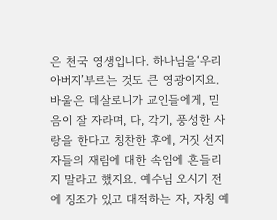은 천국 영생입니다. 하나님을‘우리 아버지’부르는 것도 큰 영광이지요.
바울은 데살로니가 교인들에게, 믿음이 잘 자라며, 다, 각기, 풍성한 사랑을 한다고 칭찬한 후에, 거짓 선지자들의 재림에 대한 속임에 흔들리지 말라고 했지요. 예수님 오시기 전에 징조가 있고 대적하는 자, 자칭 예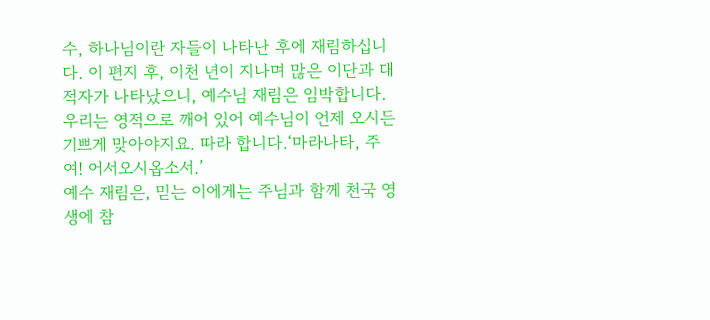수, 하나님이란 자들이 나타난 후에 재림하십니다. 이 편지 후, 이천 년이 지나며 많은 이단과 대적자가 나타났으니, 예수님 재림은 임박합니다. 우리는 영적으로 깨어 있어 예수님이 언제 오시든 기쁘게 맞아야지요. 따라 합니다.‘마라나타, 주여! 어서오시옵소서.’
예수 재림은, 믿는 이에게는 주님과 함께 천국 영생에 참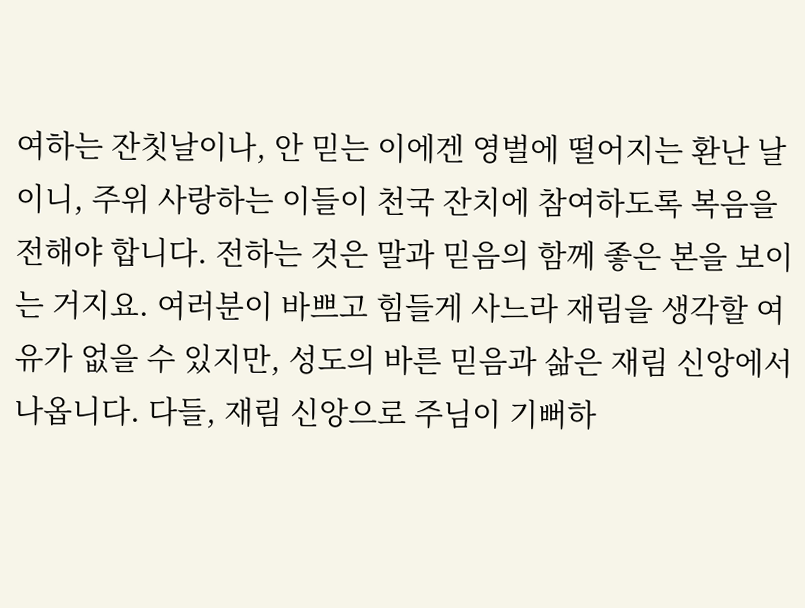여하는 잔칫날이나, 안 믿는 이에겐 영벌에 떨어지는 환난 날이니, 주위 사랑하는 이들이 천국 잔치에 참여하도록 복음을 전해야 합니다. 전하는 것은 말과 믿음의 함께 좋은 본을 보이는 거지요. 여러분이 바쁘고 힘들게 사느라 재림을 생각할 여유가 없을 수 있지만, 성도의 바른 믿음과 삶은 재림 신앙에서 나옵니다. 다들, 재림 신앙으로 주님이 기뻐하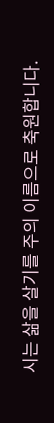시는 삶을 살기를 주의 이름으로 축원합니다.